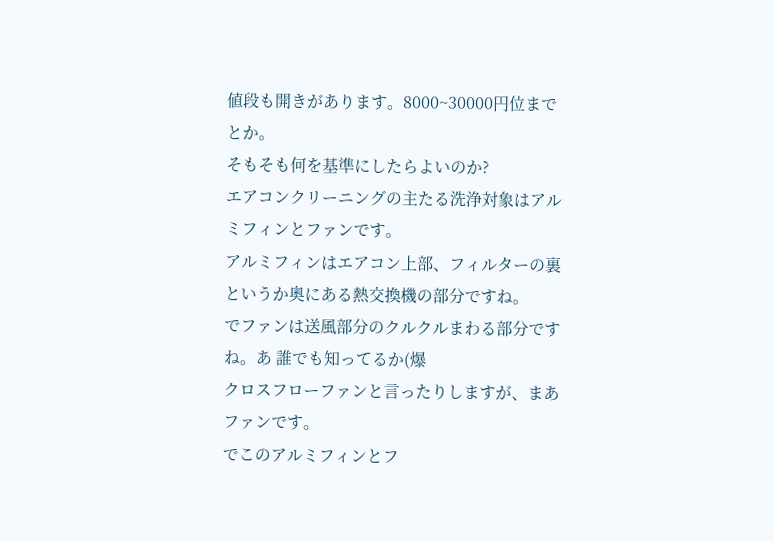値段も開きがあります。8000~30000円位までとか。
そもそも何を基準にしたらよいのか?
エアコンクリーニングの主たる洗浄対象はアルミフィンとファンです。
アルミフィンはエアコン上部、フィルターの裏というか奥にある熱交換機の部分ですね。
でファンは送風部分のクルクルまわる部分ですね。あ 誰でも知ってるか(爆
クロスフローファンと言ったりしますが、まあファンです。
でこのアルミフィンとフ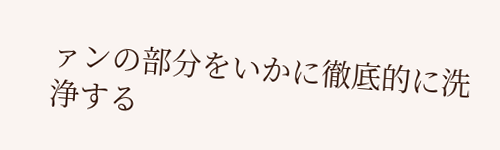ァンの部分をいかに徹底的に洗浄する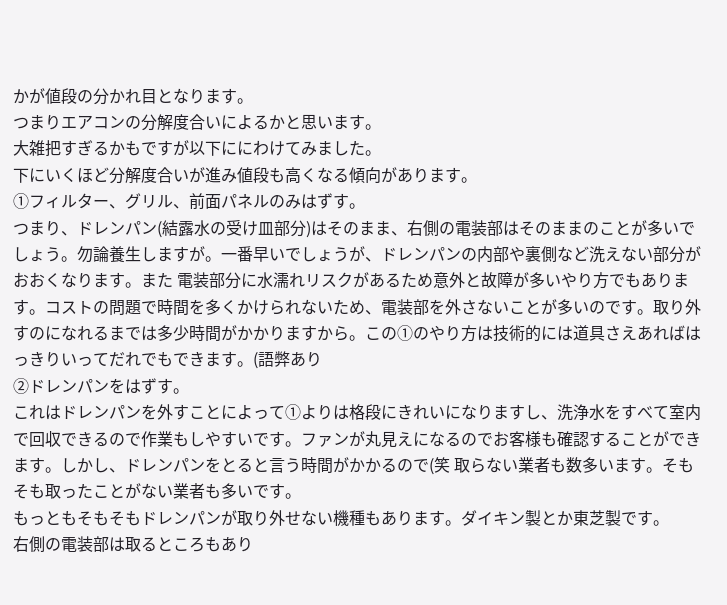かが値段の分かれ目となります。
つまりエアコンの分解度合いによるかと思います。
大雑把すぎるかもですが以下ににわけてみました。
下にいくほど分解度合いが進み値段も高くなる傾向があります。
①フィルター、グリル、前面パネルのみはずす。
つまり、ドレンパン(結露水の受け皿部分)はそのまま、右側の電装部はそのままのことが多いでしょう。勿論養生しますが。一番早いでしょうが、ドレンパンの内部や裏側など洗えない部分がおおくなります。また 電装部分に水濡れリスクがあるため意外と故障が多いやり方でもあります。コストの問題で時間を多くかけられないため、電装部を外さないことが多いのです。取り外すのになれるまでは多少時間がかかりますから。この①のやり方は技術的には道具さえあればはっきりいってだれでもできます。(語弊あり
②ドレンパンをはずす。
これはドレンパンを外すことによって①よりは格段にきれいになりますし、洗浄水をすべて室内で回収できるので作業もしやすいです。ファンが丸見えになるのでお客様も確認することができます。しかし、ドレンパンをとると言う時間がかかるので(笑 取らない業者も数多います。そもそも取ったことがない業者も多いです。
もっともそもそもドレンパンが取り外せない機種もあります。ダイキン製とか東芝製です。
右側の電装部は取るところもあり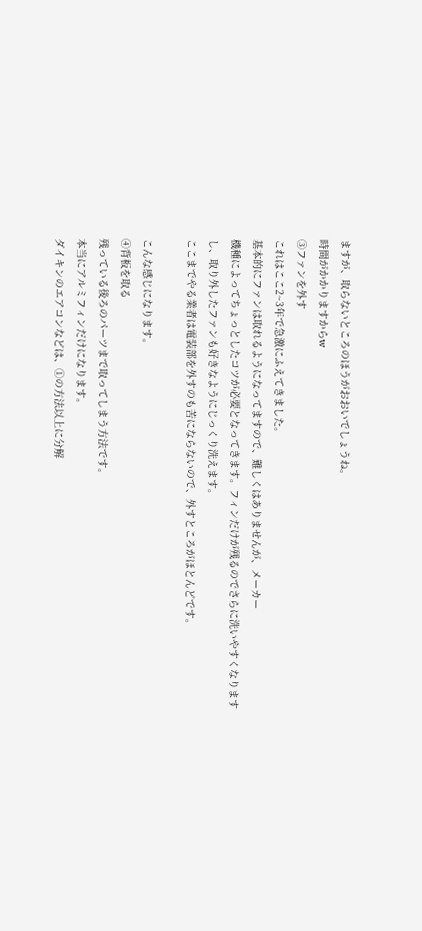ますが、取らないところのほうがおおいでしょうね。
時間がかかりますからw
③ファンを外す
これはここ2~3年で急激にふえてきました。
基本的にファンは取れるようになってますので、難しくはありませんが、メーカー
機種によってちょっとしたコツが必要となってきます。フィンだけが残るのでさらに洗いやすくなりますし、取り外したファンも好きなようにじっくり洗えます。
ここまでやる業者は電装部を外すのも苦にならないので、外すところがほとんどです。

こんな感じになります。
④背板を取る
残っている後ろのパーツまで取ってしまう方法です。
本当にアルミフィンだけになります。
ダイキンのエアコンなどは、①の方法以上に分解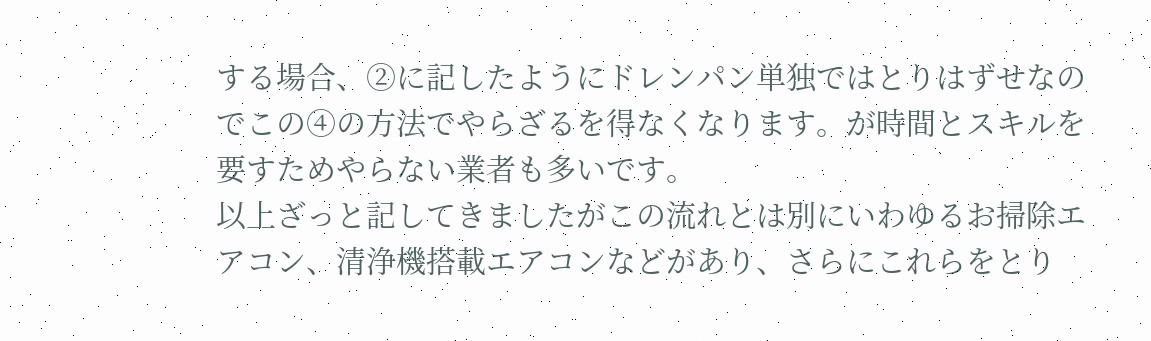する場合、②に記したようにドレンパン単独ではとりはずせなのでこの④の方法でやらざるを得なくなります。が時間とスキルを要すためやらない業者も多いです。
以上ざっと記してきましたがこの流れとは別にいわゆるお掃除エアコン、清浄機搭載エアコンなどがあり、さらにこれらをとり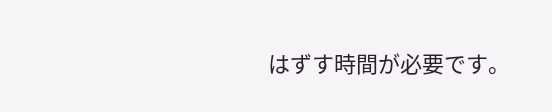はずす時間が必要です。